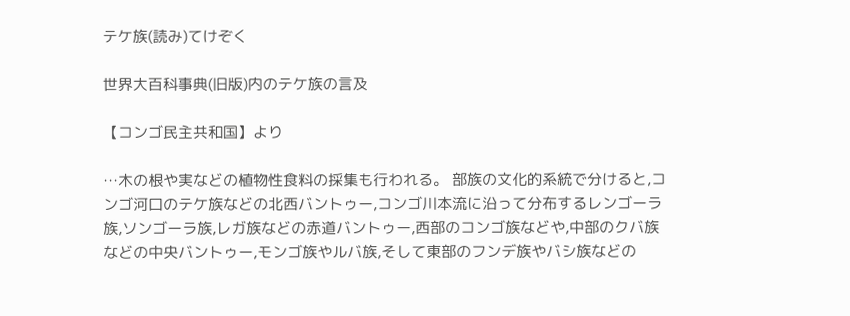テケ族(読み)てけぞく

世界大百科事典(旧版)内のテケ族の言及

【コンゴ民主共和国】より

…木の根や実などの植物性食料の採集も行われる。 部族の文化的系統で分けると,コンゴ河口のテケ族などの北西バントゥー,コンゴ川本流に沿って分布するレンゴーラ族,ソンゴーラ族,レガ族などの赤道バントゥー,西部のコンゴ族などや,中部のクバ族などの中央バントゥー,モンゴ族やルバ族,そして東部のフンデ族やバシ族などの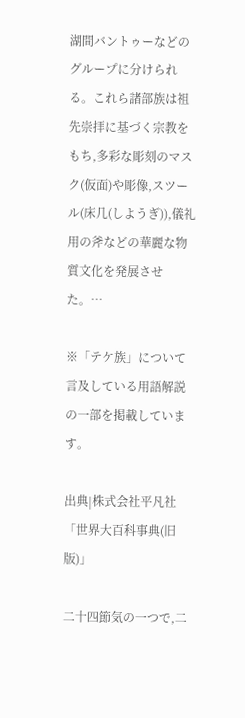湖間バントゥーなどのグループに分けられる。これら諸部族は祖先崇拝に基づく宗教をもち,多彩な彫刻のマスク(仮面)や彫像,スツール(床几(しようぎ)),儀礼用の斧などの華麗な物質文化を発展させた。…

※「テケ族」について言及している用語解説の一部を掲載しています。

出典|株式会社平凡社「世界大百科事典(旧版)」

二十四節気の一つで,二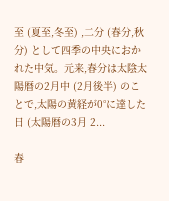至 (夏至,冬至) ,二分 (春分,秋分) として四季の中央におかれた中気。元来,春分は太陰太陽暦の2月中 (2月後半) のことで,太陽の黄経が0°に達した日 (太陽暦の3月 2...

春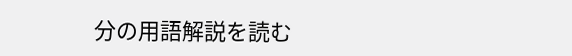分の用語解説を読む